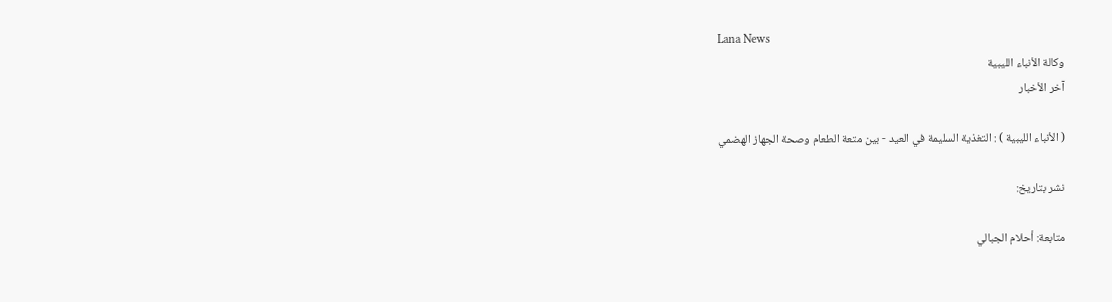Lana News
وكالة الأنباء الليبية
آخر الأخبار

( الأنباء الليبية ) : التغذية السليمة في العيد - بين متعة الطعام وصحة الجهاز الهضمي

نشر بتاريخ:

متابعة: أحلام الجبالي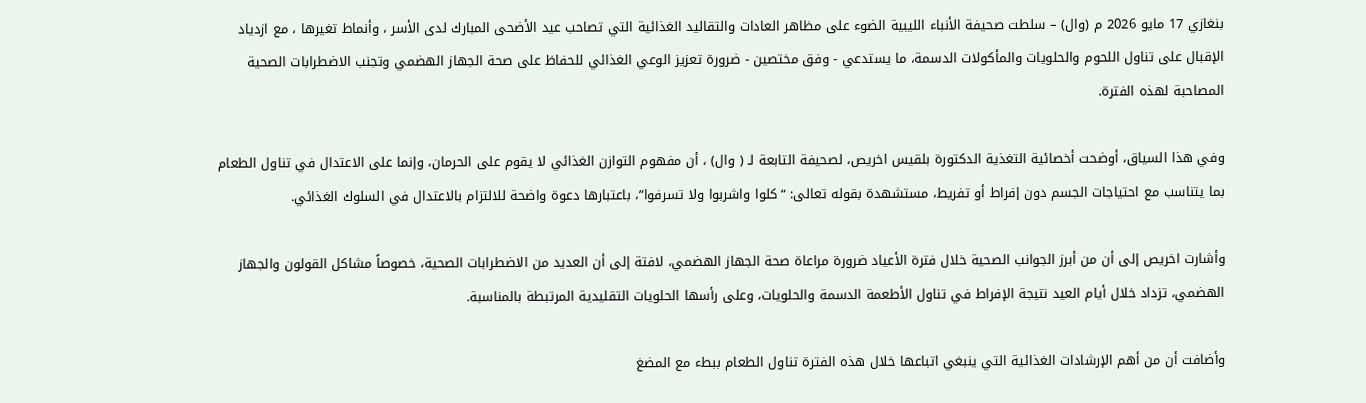بنغازي 17 مايو 2026 م (وال) – سلطت صحيفة الأنباء الليبية الضوء على مظاهر العادات والتقاليد الغذائية التي تصاحب عيد الأضحى المبارك لدى الأسر ، وأنماط تغيرها ، مع ازدياد الإقبال على تناول اللحوم والحلويات والمأكولات الدسمة، ما يستدعي - وفق مختصين - ضرورة تعزيز الوعي الغذائي للحفاظ على صحة الجهاز الهضمي وتجنب الاضطرابات الصحية المصاحبة لهذه الفترة.

وفي هذا السياق، أوضحت أخصائية التغذية الدكتورة بلقيس اخريص، لصحيفة التابعة لـ ( وال) ، أن مفهوم التوازن الغذائي لا يقوم على الحرمان، وإنما على الاعتدال في تناول الطعام بما يتناسب مع احتياجات الجسم دون إفراط أو تفريط، مستشهدة بقوله تعالى: “كلوا واشربوا ولا تسرفوا”، باعتبارها دعوة واضحة للالتزام بالاعتدال في السلوك الغذائي.

وأشارت اخريص إلى أن من أبرز الجوانب الصحية خلال فترة الأعياد ضرورة مراعاة صحة الجهاز الهضمي، لافتة إلى أن العديد من الاضطرابات الصحية، خصوصاً مشاكل القولون والجهاز الهضمي، تزداد خلال أيام العيد نتيجة الإفراط في تناول الأطعمة الدسمة والحلويات، وعلى رأسها الحلويات التقليدية المرتبطة بالمناسبة.

وأضافت أن من أهم الإرشادات الغذائية التي ينبغي اتباعها خلال هذه الفترة تناول الطعام ببطء مع المضغ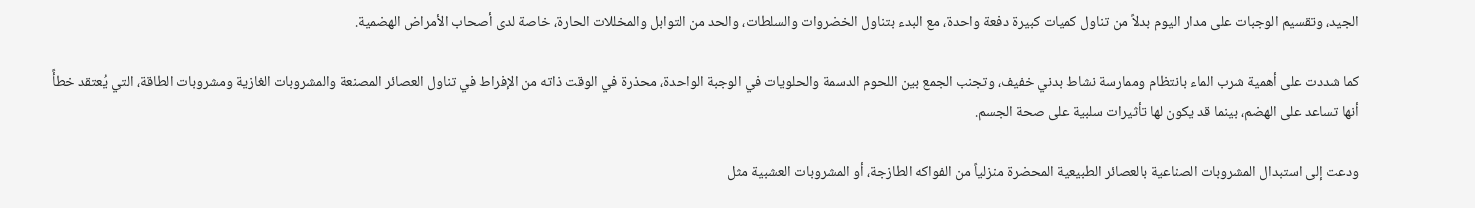الجيد، وتقسيم الوجبات على مدار اليوم بدلاً من تناول كميات كبيرة دفعة واحدة، مع البدء بتناول الخضروات والسلطات، والحد من التوابل والمخللات الحارة، خاصة لدى أصحاب الأمراض الهضمية.

كما شددت على أهمية شرب الماء بانتظام وممارسة نشاط بدني خفيف، وتجنب الجمع بين اللحوم الدسمة والحلويات في الوجبة الواحدة، محذرة في الوقت ذاته من الإفراط في تناول العصائر المصنعة والمشروبات الغازية ومشروبات الطاقة، التي يُعتقد خطأً أنها تساعد على الهضم، بينما قد يكون لها تأثيرات سلبية على صحة الجسم.

ودعت إلى استبدال المشروبات الصناعية بالعصائر الطبيعية المحضرة منزلياً من الفواكه الطازجة، أو المشروبات العشبية مثل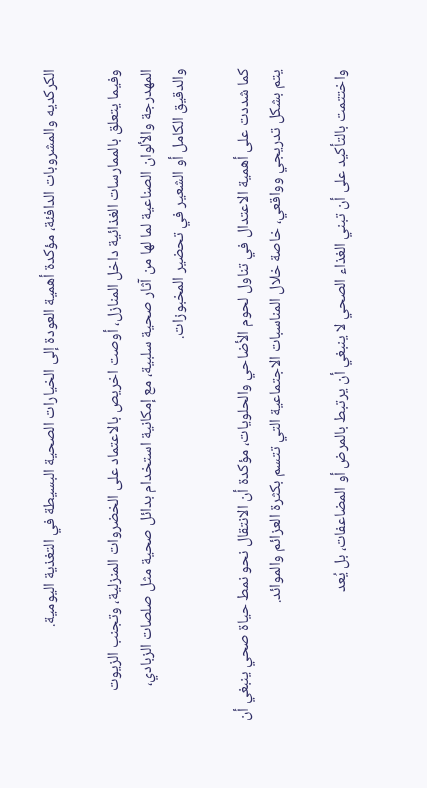الكركديه والمشروبات الدافئة، مؤكدة أهمية العودة إلى الخيارات الصحية البسيطة في التغذية اليومية.

وفيما يتعلق بالممارسات الغذائية داخل المنازل، أوصت اخريص بالاعتماد على الخضروات المنزلية، وتجنب الزيوت المهدرجة والألوان الصناعية لما لها من آثار صحية سلبية، مع إمكانية استخدام بدائل صحية مثل صلصات الزبادي، والدقيق الكامل أو الشعير في تحضير المخبوزات.

كما شددت على أهمية الاعتدال في تناول لحوم الأضاحي والحلويات، مؤكدة أن الانتقال نحو نمط حياة صحي ينبغي أن يتم بشكل تدريجي وواقعي، خاصة خلال المناسبات الاجتماعية التي تتسم بكثرة العزائم والموائد.

واختتمت بالتأكيد على أن تبني الغذاء الصحي لا ينبغي أن يرتبط بالمرض أو المضاعفات، بل يُعد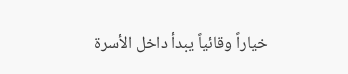خياراً وقائياً يبدأ داخل الأسرة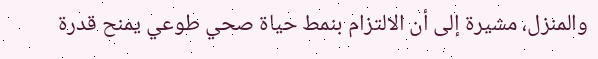والمنزل، مشيرة إلى أن الالتزام بنمط حياة صحي طوعي يمنح قدرة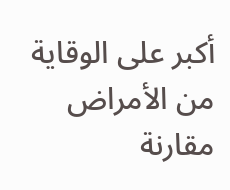أكبر على الوقاية من الأمراض مقارنة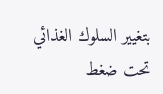بتغيير السلوك الغذائي تحت ضغط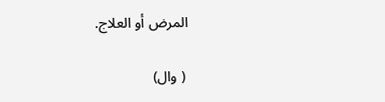المرض أو العلاج.

 ( وال)